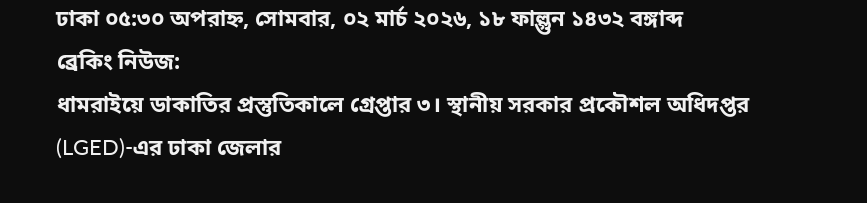ঢাকা ০৫:৩০ অপরাহ্ন, সোমবার, ০২ মার্চ ২০২৬, ১৮ ফাল্গুন ১৪৩২ বঙ্গাব্দ
ব্রেকিং নিউজ:
ধামরাইয়ে ডাকাতির প্রস্তুতিকালে গ্রেপ্তার ৩। স্থানীয় সরকার প্রকৌশল অধিদপ্তর (LGED)-এর ঢাকা জেলার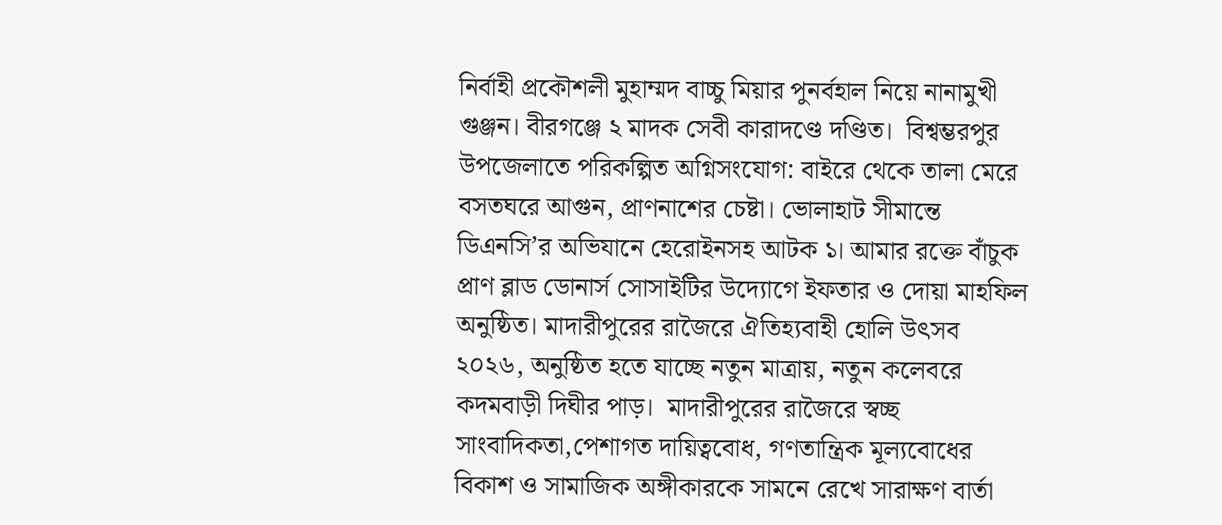নির্বাহী প্রকৌশলী মুহাম্মদ বাচ্চু মিয়ার পুনর্বহাল নিয়ে নানামুখী গুঞ্জন। বীরগঞ্জে ২ মাদক সেবী কারাদণ্ডে দণ্ডিত।  বিশ্বম্ভরপুর উপজেলাতে পরিকল্পিত অগ্নিসংযোগ: বাইরে থেকে তালা মেরে বসতঘরে আগুন, প্রাণনাশের চেষ্টা। ভোলাহাট সীমান্তে ডিএনসি’র অভিযানে হেরোইনসহ আটক ১। আমার রক্তে বাঁচুক প্রাণ ব্লাড ডোনার্স সোসাইটির উদ্যোগে ইফতার ও দোয়া মাহফিল অনুষ্ঠিত। মাদারীপুরের রাজৈরে ঐতিহ্যবাহী হোলি উৎসব ২০২৬, অনুষ্ঠিত হতে যাচ্ছে নতুন মাত্রায়, নতুন কলেবরে কদমবাড়ী দিঘীর পাড়।  মাদারীপুরের রাজৈরে স্বচ্ছ সাংবাদিকতা,পেশাগত দায়িত্ববোধ, গণতান্ত্রিক মূল্যবোধের বিকাশ ও সামাজিক অঙ্গীকারকে সামনে রেখে সারাক্ষণ বার্তা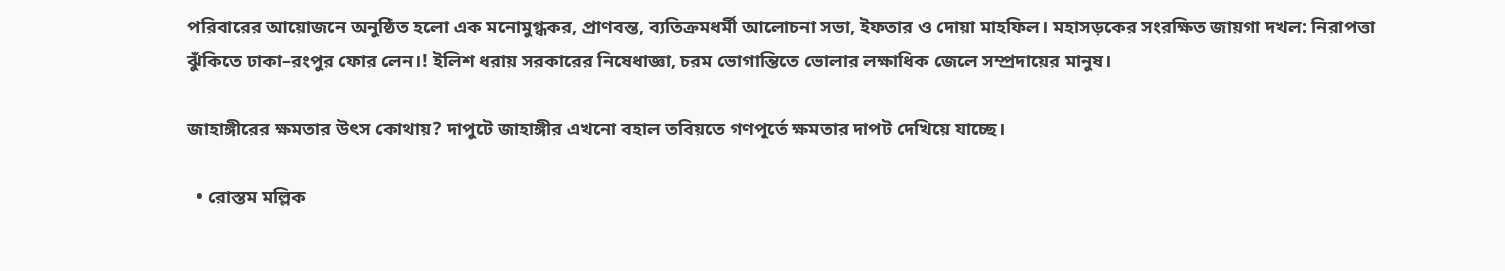পরিবারের আয়োজনে অনুষ্ঠিত হলো এক মনোমুগ্ধকর, প্রাণবন্ত, ব্যতিক্রমধর্মী আলোচনা সভা, ইফতার ও দোয়া মাহফিল। মহাসড়কের সংরক্ষিত জায়গা দখল: নিরাপত্তা ঝুঁকিতে ঢাকা–রংপুর ফোর লেন।! ইলিশ ধরায় সরকারের নিষেধাজ্ঞা, চরম ভোগান্তিতে ভোলার লক্ষাধিক জেলে সম্প্রদায়ের মানুষ।

জাহাঙ্গীরের ক্ষমতার উৎস কোথায়? দাপুটে জাহাঙ্গীর এখনো বহাল তবিয়তে গণপূর্তে ক্ষমতার দাপট দেখিয়ে যাচ্ছে।

  • রোস্তম মল্লিক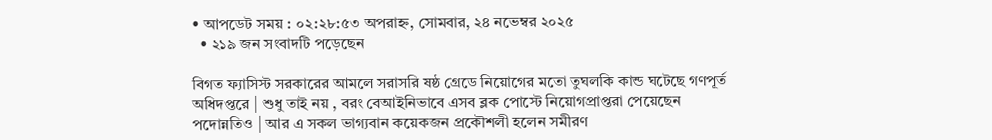• আপডেট সময় : ০২:২৮:৫৩ অপরাহ্ন, সোমবার, ২৪ নভেম্বর ২০২৫
  • ২১৯ জন সংবাদটি পড়েছেন

বিগত ফ্যাসিস্ট সরকারের আমলে সরাসরি ষষ্ঠ গ্রেডে নিয়োগের মতো তুঘলকি কান্ড ঘটেছে গণপূর্ত অধিদপ্তরে | শুধু তাই নয় , বরং বেআইনিভাবে এসব ব্লক পোস্টে নিয়োগপ্রাপ্তরা পেয়েছেন পদোন্নতিও | আর এ সকল ভাগ্যবান কয়েকজন প্রকৌশলী হলেন সমীরণ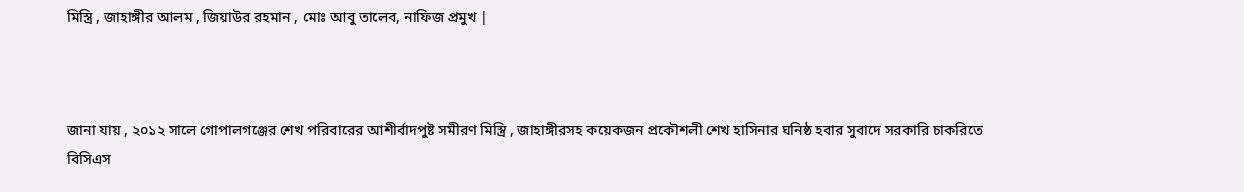মিস্ত্রি , জাহাঙ্গীর আলম , জিয়াউর রহমান , মোঃ আবু তালেব, নাফিজ প্রমুখ |



জানা যায় , ২০১২ সালে গোপালগঞ্জের শেখ পরিবারের আশীর্বাদপুষ্ট সমীরণ মিস্ত্রি , জাহাঙ্গীরসহ কয়েকজন প্রকৌশলী শেখ হাসিনার ঘনিষ্ঠ হবার সুবাদে সরকারি চাকরিতে বিসিএস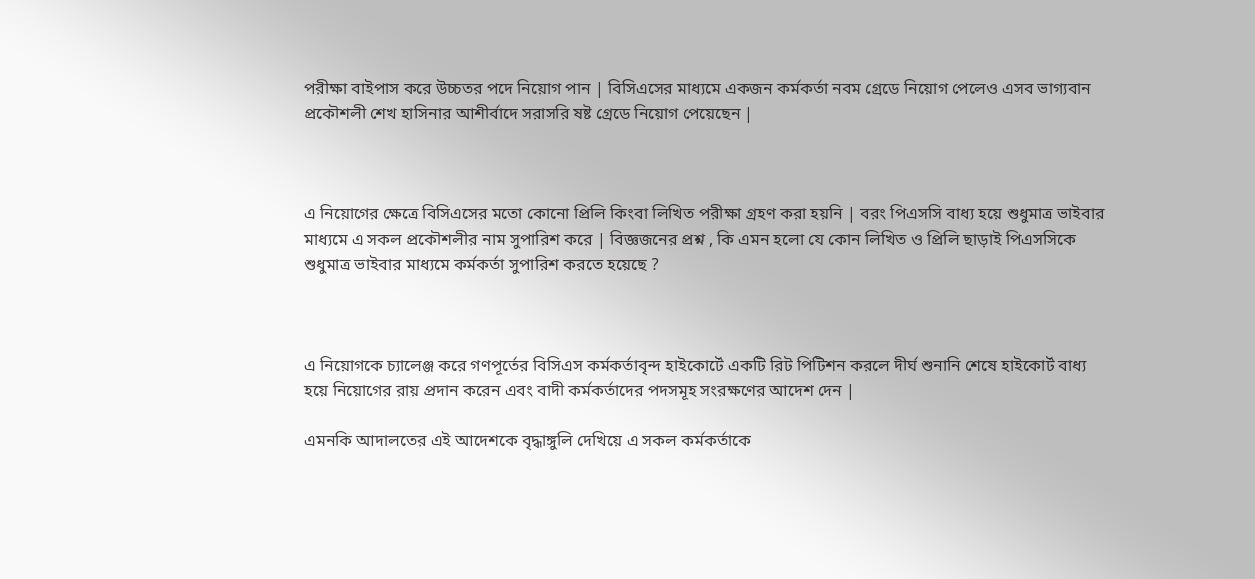পরীক্ষা বাইপাস করে উচ্চতর পদে নিয়োগ পান | বিসিএসের মাধ্যমে একজন কর্মকর্তা নবম গ্রেডে নিয়োগ পেলেও এসব ভাগ্যবান প্রকৌশলী শেখ হাসিনার আশীর্বাদে সরাসরি ষষ্ট গ্রেডে নিয়োগ পেয়েছেন |



এ নিয়োগের ক্ষেত্রে বিসিএসের মতো কোনো প্রিলি কিংবা লিখিত পরীক্ষা গ্রহণ করা হয়নি | বরং পিএসসি বাধ্য হয়ে শুধুমাত্র ভাইবার মাধ্যমে এ সকল প্রকৌশলীর নাম সুপারিশ করে | বিজ্ঞজনের প্রশ্ন , কি এমন হলো যে কোন লিখিত ও প্রিলি ছাড়াই পিএসসিকে শুধুমাত্র ভাইবার মাধ্যমে কর্মকর্তা সুপারিশ করতে হয়েছে ?



এ নিয়োগকে চ্যালেঞ্জ করে গণপূর্তের বিসিএস কর্মকর্তাবৃন্দ হাইকোর্টে একটি রিট পিটিশন করলে দীর্ঘ শুনানি শেষে হাইকোর্ট বাধ্য হয়ে নিয়োগের রায় প্রদান করেন এবং বাদী কর্মকর্তাদের পদসমূহ সংরক্ষণের আদেশ দেন |

এমনকি আদালতের এই আদেশকে বৃদ্ধাঙ্গুলি দেখিয়ে এ সকল কর্মকর্তাকে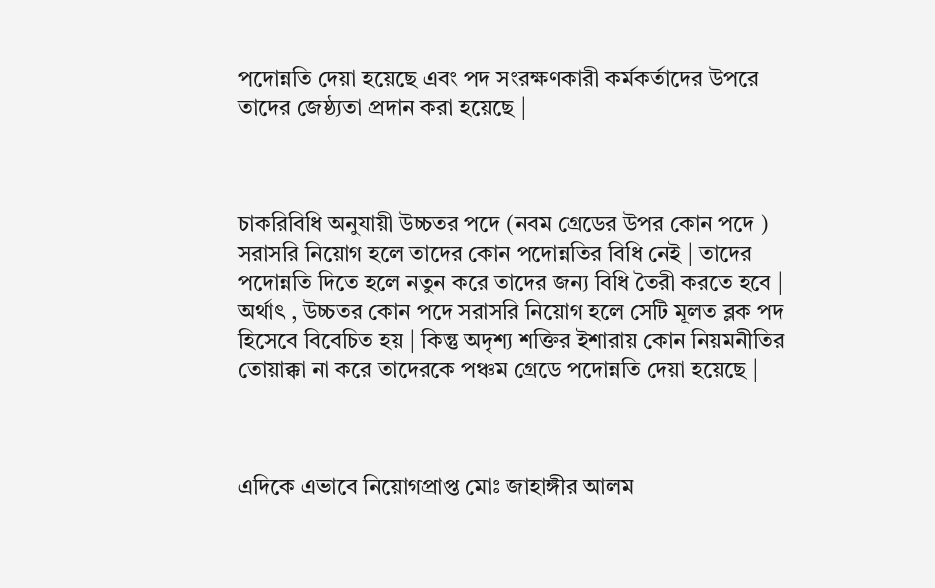পদোন্নতি দেয়া হয়েছে এবং পদ সংরক্ষণকারী কর্মকর্তাদের উপরে তাদের জেষ্ঠ্যতা প্রদান করা হয়েছে |



চাকরিবিধি অনুযায়ী উচ্চতর পদে (নবম গ্রেডের উপর কোন পদে ) সরাসরি নিয়োগ হলে তাদের কোন পদোন্নতির বিধি নেই | তাদের পদোন্নতি দিতে হলে নতুন করে তাদের জন্য বিধি তৈরী করতে হবে | অর্থাৎ , উচ্চতর কোন পদে সরাসরি নিয়োগ হলে সেটি মূলত ব্লক পদ হিসেবে বিবেচিত হয় | কিন্তু অদৃশ্য শক্তির ইশারায় কোন নিয়মনীতির তোয়াক্কা না করে তাদেরকে পঞ্চম গ্রেডে পদোন্নতি দেয়া হয়েছে |



এদিকে এভাবে নিয়োগপ্রাপ্ত মোঃ জাহাঙ্গীর আলম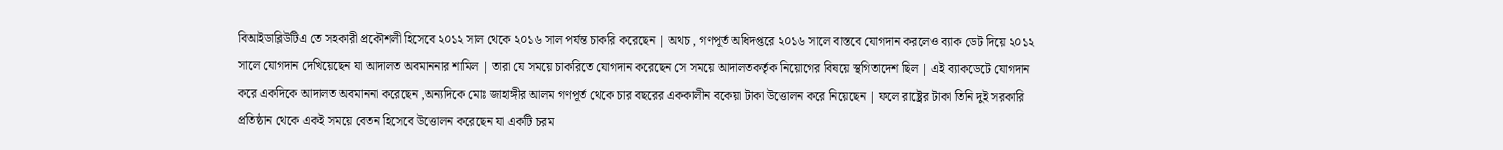বিআইডাব্লিউটিএ তে সহকারী প্রকৌশলী হিসেবে ২০১২ সাল থেকে ২০১৬ সাল পর্যন্ত চাকরি করেছেন | অথচ , গণপূর্ত অধিদপ্তরে ২০১৬ সালে বাস্তবে যোগদান করলেও ব্যাক ডেট দিয়ে ২০১২ সালে যোগদান দেখিয়েছেন যা আদালত অবমাননার শামিল | তারা যে সময়ে চাকরিতে যোগদান করেছেন সে সময়ে আদালতকর্তৃক নিয়োগের বিষয়ে স্থগিতাদেশ ছিল | এই ব্যাকডেটে যোগদান করে একদিকে আদালত অবমাননা করেছেন ,অন্যদিকে মোঃ জাহাঙ্গীর আলম গণপূর্ত থেকে চার বছরের এককালীন বকেয়া টাকা উত্তোলন করে নিয়েছেন | ফলে রাষ্ট্রের টাকা তিনি দুই সরকারি প্রতিষ্ঠান থেকে একই সময়ে বেতন হিসেবে উত্তোলন করেছেন যা একটি চরম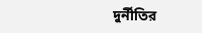দুর্নীতির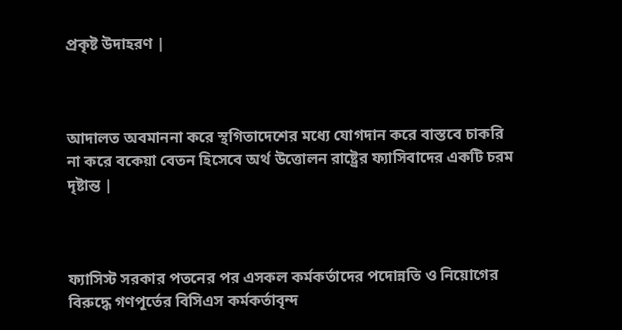প্রকৃষ্ট উদাহরণ |



আদালত অবমাননা করে স্থগিতাদেশের মধ্যে যোগদান করে বাস্তবে চাকরি না করে বকেয়া বেতন হিসেবে অর্থ উত্তোলন রাষ্ট্রের ফ্যাসিবাদের একটি চরম দৃষ্টান্ত |



ফ্যাসিস্ট সরকার পতনের পর এসকল কর্মকর্তাদের পদোন্নতি ও নিয়োগের বিরুদ্ধে গণপূর্তের বিসিএস কর্মকর্তাবৃন্দ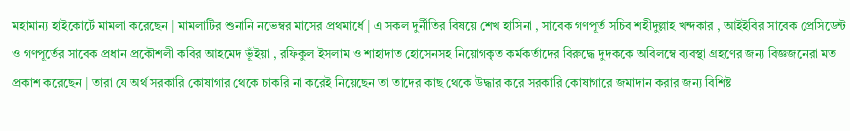মহামান্য হাইকোর্টে মামলা করেছেন | মামলাটির শুনানি নভেম্বর মাসের প্রথমার্ধে | এ সকল দুর্নীতির বিষয়ে শেখ হাসিনা , সাবেক গণপূর্ত সচিব শহীদুল্লাহ খন্দকার , আইইবির সাবেক প্রেসিডেন্ট ও গণপূর্তের সাবেক প্রধান প্রকৌশলী কবির আহমেদ ভূঁইয়া , রফিকুল ইসলাম ও শাহাদাত হোসেনসহ নিয়োগকৃত কর্মকর্তাদের বিরুদ্ধে দুদককে অবিলম্বে ব্যবস্থা গ্রহণের জন্য বিজ্ঞজনেরা মত প্রকাশ করেছেন | তারা যে অর্থ সরকারি কোষাগার থেকে চাকরি না করেই নিয়েছেন তা তাদের কাছ থেকে উদ্ধার করে সরকারি কোষাগারে জমাদান করার জন্য বিশিষ্ট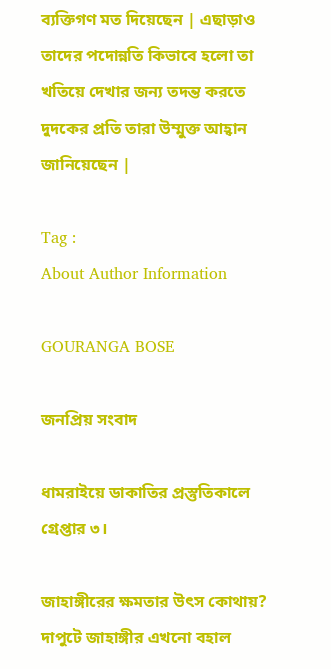ব্যক্তিগণ মত দিয়েছেন | এছাড়াও তাদের পদোন্নতি কিভাবে হলো তা খতিয়ে দেখার জন্য তদন্ত করতে দুদকের প্রতি তারা উম্মুক্ত আহ্বান জানিয়েছেন |

Tag :
About Author Information

GOURANGA BOSE

জনপ্রিয় সংবাদ

ধামরাইয়ে ডাকাতির প্রস্তুতিকালে গ্রেপ্তার ৩।

জাহাঙ্গীরের ক্ষমতার উৎস কোথায়? দাপুটে জাহাঙ্গীর এখনো বহাল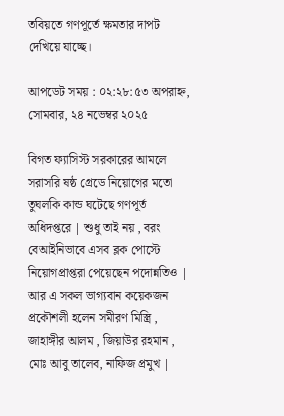তবিয়তে গণপূর্তে ক্ষমতার দাপট দেখিয়ে যাচ্ছে।

আপডেট সময় : ০২:২৮:৫৩ অপরাহ্ন, সোমবার, ২৪ নভেম্বর ২০২৫

বিগত ফ্যাসিস্ট সরকারের আমলে সরাসরি ষষ্ঠ গ্রেডে নিয়োগের মতো তুঘলকি কান্ড ঘটেছে গণপূর্ত অধিদপ্তরে | শুধু তাই নয় , বরং বেআইনিভাবে এসব ব্লক পোস্টে নিয়োগপ্রাপ্তরা পেয়েছেন পদোন্নতিও | আর এ সকল ভাগ্যবান কয়েকজন প্রকৌশলী হলেন সমীরণ মিস্ত্রি , জাহাঙ্গীর আলম , জিয়াউর রহমান , মোঃ আবু তালেব, নাফিজ প্রমুখ |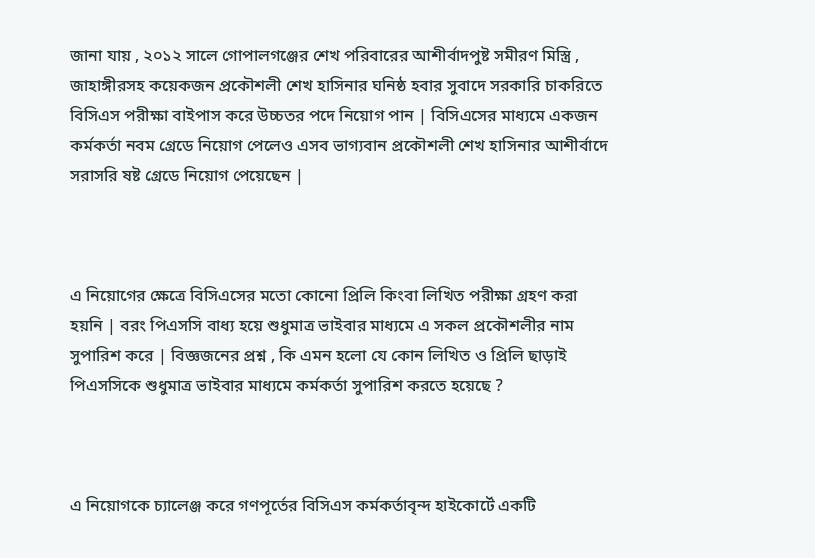জানা যায় , ২০১২ সালে গোপালগঞ্জের শেখ পরিবারের আশীর্বাদপুষ্ট সমীরণ মিস্ত্রি , জাহাঙ্গীরসহ কয়েকজন প্রকৌশলী শেখ হাসিনার ঘনিষ্ঠ হবার সুবাদে সরকারি চাকরিতে বিসিএস পরীক্ষা বাইপাস করে উচ্চতর পদে নিয়োগ পান | বিসিএসের মাধ্যমে একজন কর্মকর্তা নবম গ্রেডে নিয়োগ পেলেও এসব ভাগ্যবান প্রকৌশলী শেখ হাসিনার আশীর্বাদে সরাসরি ষষ্ট গ্রেডে নিয়োগ পেয়েছেন |



এ নিয়োগের ক্ষেত্রে বিসিএসের মতো কোনো প্রিলি কিংবা লিখিত পরীক্ষা গ্রহণ করা হয়নি | বরং পিএসসি বাধ্য হয়ে শুধুমাত্র ভাইবার মাধ্যমে এ সকল প্রকৌশলীর নাম সুপারিশ করে | বিজ্ঞজনের প্রশ্ন , কি এমন হলো যে কোন লিখিত ও প্রিলি ছাড়াই পিএসসিকে শুধুমাত্র ভাইবার মাধ্যমে কর্মকর্তা সুপারিশ করতে হয়েছে ?



এ নিয়োগকে চ্যালেঞ্জ করে গণপূর্তের বিসিএস কর্মকর্তাবৃন্দ হাইকোর্টে একটি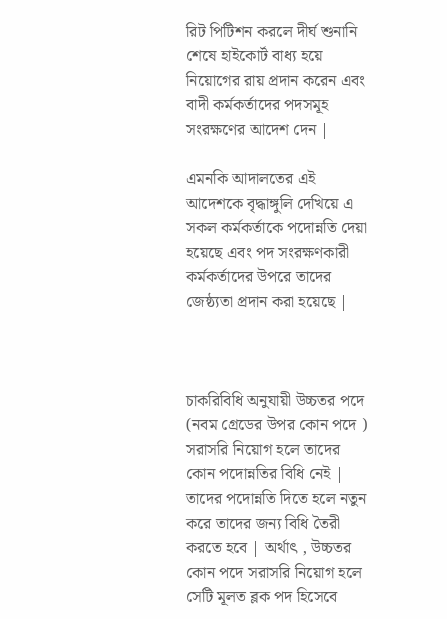রিট পিটিশন করলে দীর্ঘ শুনানি শেষে হাইকোর্ট বাধ্য হয়ে নিয়োগের রায় প্রদান করেন এবং বাদী কর্মকর্তাদের পদসমূহ সংরক্ষণের আদেশ দেন |

এমনকি আদালতের এই আদেশকে বৃদ্ধাঙ্গুলি দেখিয়ে এ সকল কর্মকর্তাকে পদোন্নতি দেয়া হয়েছে এবং পদ সংরক্ষণকারী কর্মকর্তাদের উপরে তাদের জেষ্ঠ্যতা প্রদান করা হয়েছে |



চাকরিবিধি অনুযায়ী উচ্চতর পদে (নবম গ্রেডের উপর কোন পদে ) সরাসরি নিয়োগ হলে তাদের কোন পদোন্নতির বিধি নেই | তাদের পদোন্নতি দিতে হলে নতুন করে তাদের জন্য বিধি তৈরী করতে হবে | অর্থাৎ , উচ্চতর কোন পদে সরাসরি নিয়োগ হলে সেটি মূলত ব্লক পদ হিসেবে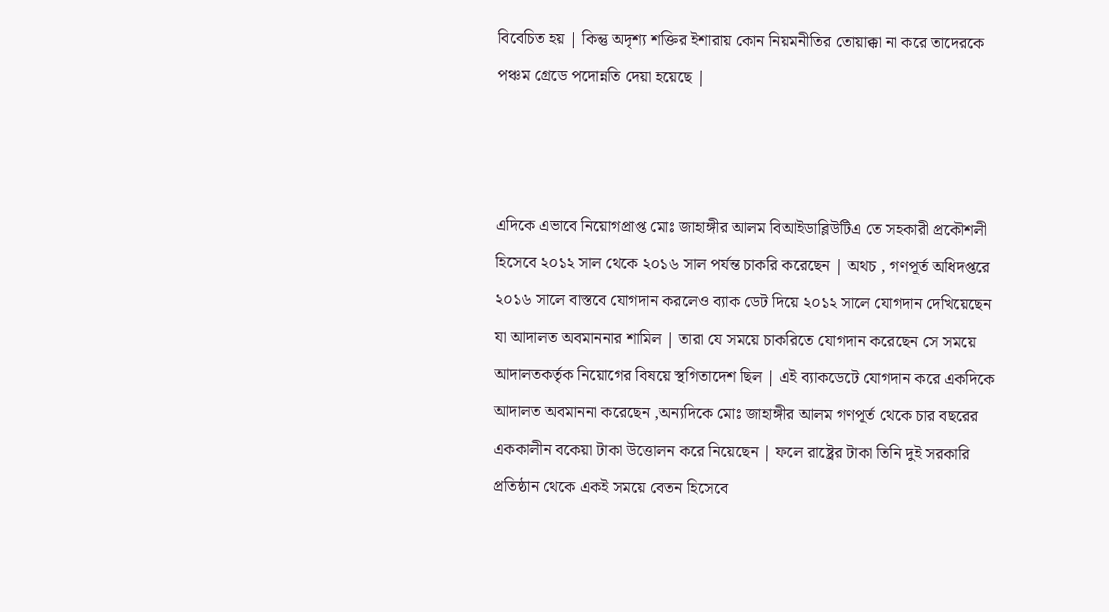বিবেচিত হয় | কিন্তু অদৃশ্য শক্তির ইশারায় কোন নিয়মনীতির তোয়াক্কা না করে তাদেরকে পঞ্চম গ্রেডে পদোন্নতি দেয়া হয়েছে |



এদিকে এভাবে নিয়োগপ্রাপ্ত মোঃ জাহাঙ্গীর আলম বিআইডাব্লিউটিএ তে সহকারী প্রকৌশলী হিসেবে ২০১২ সাল থেকে ২০১৬ সাল পর্যন্ত চাকরি করেছেন | অথচ , গণপূর্ত অধিদপ্তরে ২০১৬ সালে বাস্তবে যোগদান করলেও ব্যাক ডেট দিয়ে ২০১২ সালে যোগদান দেখিয়েছেন যা আদালত অবমাননার শামিল | তারা যে সময়ে চাকরিতে যোগদান করেছেন সে সময়ে আদালতকর্তৃক নিয়োগের বিষয়ে স্থগিতাদেশ ছিল | এই ব্যাকডেটে যোগদান করে একদিকে আদালত অবমাননা করেছেন ,অন্যদিকে মোঃ জাহাঙ্গীর আলম গণপূর্ত থেকে চার বছরের এককালীন বকেয়া টাকা উত্তোলন করে নিয়েছেন | ফলে রাষ্ট্রের টাকা তিনি দুই সরকারি প্রতিষ্ঠান থেকে একই সময়ে বেতন হিসেবে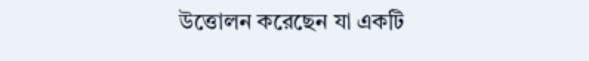উত্তোলন করেছেন যা একটি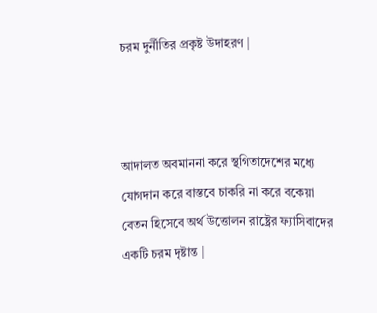চরম দুর্নীতির প্রকৃষ্ট উদাহরণ |



আদালত অবমাননা করে স্থগিতাদেশের মধ্যে যোগদান করে বাস্তবে চাকরি না করে বকেয়া বেতন হিসেবে অর্থ উত্তোলন রাষ্ট্রের ফ্যাসিবাদের একটি চরম দৃষ্টান্ত |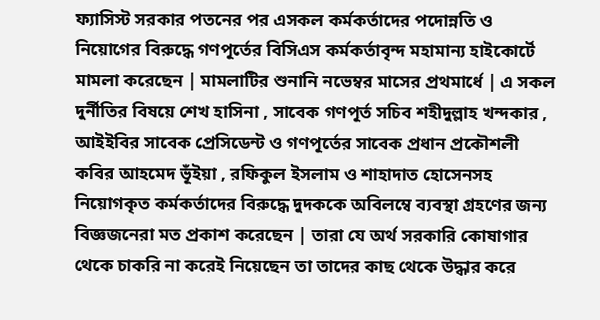ফ্যাসিস্ট সরকার পতনের পর এসকল কর্মকর্তাদের পদোন্নতি ও নিয়োগের বিরুদ্ধে গণপূর্তের বিসিএস কর্মকর্তাবৃন্দ মহামান্য হাইকোর্টে মামলা করেছেন | মামলাটির শুনানি নভেম্বর মাসের প্রথমার্ধে | এ সকল দুর্নীতির বিষয়ে শেখ হাসিনা , সাবেক গণপূর্ত সচিব শহীদুল্লাহ খন্দকার , আইইবির সাবেক প্রেসিডেন্ট ও গণপূর্তের সাবেক প্রধান প্রকৌশলী কবির আহমেদ ভূঁইয়া , রফিকুল ইসলাম ও শাহাদাত হোসেনসহ নিয়োগকৃত কর্মকর্তাদের বিরুদ্ধে দুদককে অবিলম্বে ব্যবস্থা গ্রহণের জন্য বিজ্ঞজনেরা মত প্রকাশ করেছেন | তারা যে অর্থ সরকারি কোষাগার থেকে চাকরি না করেই নিয়েছেন তা তাদের কাছ থেকে উদ্ধার করে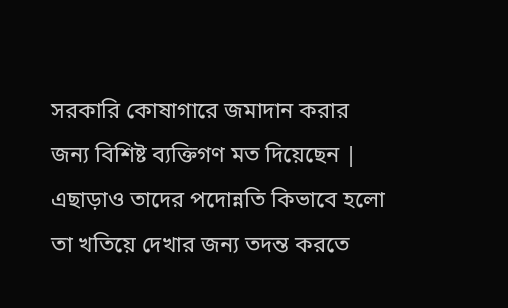সরকারি কোষাগারে জমাদান করার জন্য বিশিষ্ট ব্যক্তিগণ মত দিয়েছেন | এছাড়াও তাদের পদোন্নতি কিভাবে হলো তা খতিয়ে দেখার জন্য তদন্ত করতে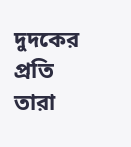দুদকের প্রতি তারা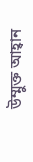উম্মুক্ত আহ্বান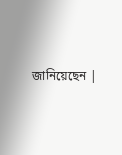জানিয়েছেন |